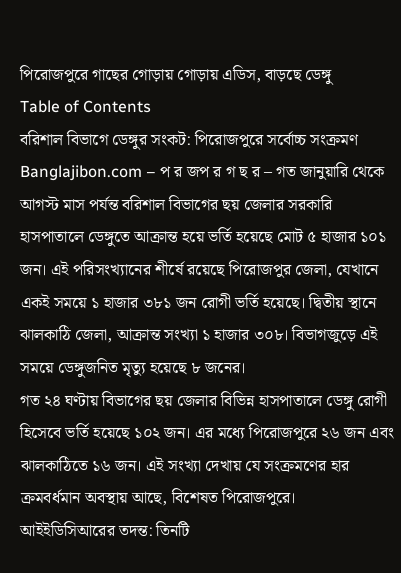পিরোজপুরে গাছের গোড়ায় গোড়ায় এডিস, বাড়ছে ডেঙ্গু
Table of Contents
বরিশাল বিভাগে ডেঙ্গুর সংকট: পিরোজপুরে সর্বোচ্চ সংক্রমণ
Banglajibon.com – প র জপ র গ ছ র – গত জানুয়ারি থেকে আগস্ট মাস পর্যন্ত বরিশাল বিভাগের ছয় জেলার সরকারি হাসপাতালে ডেঙ্গুতে আক্রান্ত হয়ে ভর্তি হয়েছে মোট ৫ হাজার ১০১ জন। এই পরিসংখ্যানের শীর্ষে রয়েছে পিরোজপুর জেলা, যেখানে একই সময়ে ১ হাজার ৩৮১ জন রোগী ভর্তি হয়েছে। দ্বিতীয় স্থানে ঝালকাঠি জেলা, আক্রান্ত সংখ্যা ১ হাজার ৩০৮। বিভাগজুড়ে এই সময়ে ডেঙ্গুজনিত মৃত্যু হয়েছে ৮ জনের।
গত ২৪ ঘণ্টায় বিভাগের ছয় জেলার বিভিন্ন হাসপাতালে ডেঙ্গু রোগী হিসেবে ভর্তি হয়েছে ১০২ জন। এর মধ্যে পিরোজপুরে ২৬ জন এবং ঝালকাঠিতে ১৬ জন। এই সংখ্যা দেখায় যে সংক্রমণের হার ক্রমবর্ধমান অবস্থায় আছে, বিশেষত পিরোজপুরে।
আইইডিসিআরের তদন্ত: তিনটি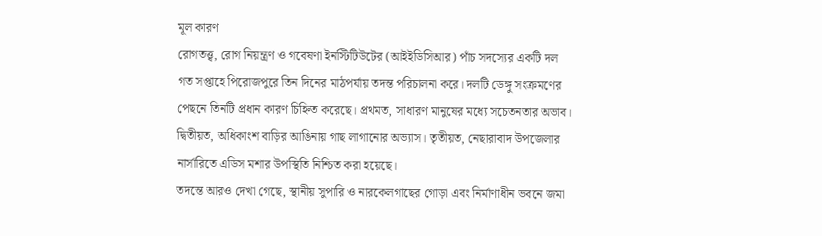মূল কারণ
রোগতত্ত্ব, রোগ নিয়ন্ত্রণ ও গবেষণা ইনস্টিটিউটের (আইইডিসিআর) পাঁচ সদস্যের একটি দল গত সপ্তাহে পিরোজপুরে তিন দিনের মাঠপর্যায় তদন্ত পরিচালনা করে। দলটি ডেঙ্গু সংক্রমণের পেছনে তিনটি প্রধান কারণ চিহ্নিত করেছে। প্রথমত, সাধারণ মানুষের মধ্যে সচেতনতার অভাব। দ্বিতীয়ত, অধিকাংশ বাড়ির আঙিনায় গাছ লাগানোর অভ্যাস। তৃতীয়ত, নেছারাবাদ উপজেলার নার্সারিতে এডিস মশার উপস্থিতি নিশ্চিত করা হয়েছে।
তদন্তে আরও দেখা গেছে, স্থানীয় সুপারি ও নারকেলগাছের গোড়া এবং নির্মাণাধীন ভবনে জমা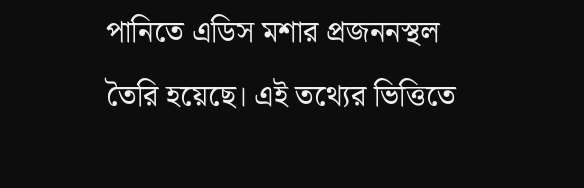পানিতে এডিস মশার প্রজননস্থল তৈরি হয়েছে। এই তথ্যের ভিত্তিতে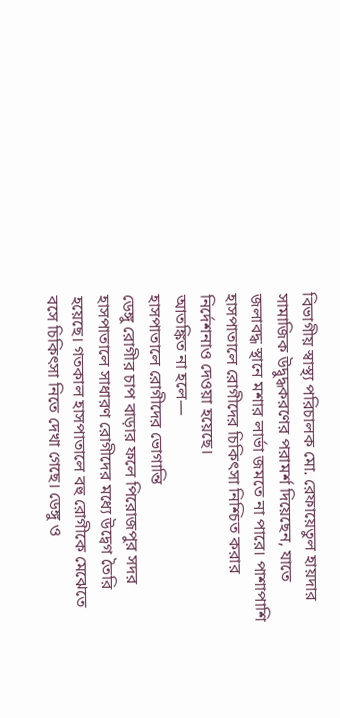বিভাগীয় স্বাস্থ্য পরিচালক মো. রেফায়েতুল হায়দার সামাজিক উদ্বুদ্ধকরণের পরামর্শ দিয়েছেন, যাতে জলাবদ্ধ স্থানে মশার লার্ভা জমতে না পারে। পাশাপাশি হাসপাতালে রোগীদের চিকিৎসা নিশ্চিত করার নির্দেশনাও দেওয়া হয়েছে।
আতঙ্কিত না হলে—
হাসপাতালে রোগীদের ভোগান্তি
ডেঙ্গু রোগীর চাপ বাড়ার ফলে পিরোজপুর সদর হাসপাতালে সাধারণ রোগীদের মধ্যে উদ্বেগ তৈরি হয়েছে। গতকাল হাসপাতালে বহু রোগীকে মেঝেতে বসে চিকিৎসা নিতে দেখা গেছে। ডেঙ্গু ও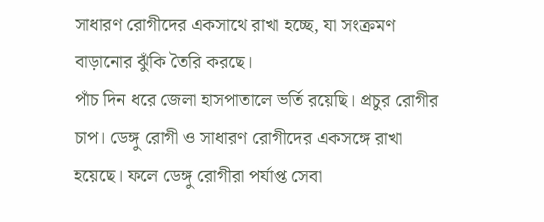সাধারণ রোগীদের একসাথে রাখা হচ্ছে, যা সংক্রমণ বাড়ানোর ঝুঁকি তৈরি করছে।
পাঁচ দিন ধরে জেলা হাসপাতালে ভর্তি রয়েছি। প্রচুর রোগীর চাপ। ডেঙ্গু রোগী ও সাধারণ রোগীদের একসঙ্গে রাখা হয়েছে। ফলে ডেঙ্গু রোগীরা পর্যাপ্ত সেবা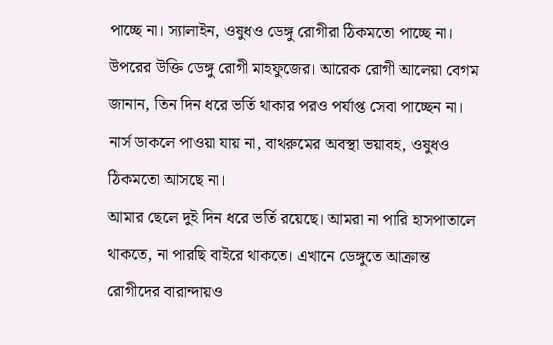পাচ্ছে না। স্যালাইন, ওষুধও ডেঙ্গু রোগীরা ঠিকমতো পাচ্ছে না।
উপরের উক্তি ডেঙ্গু রোগী মাহফুজের। আরেক রোগী আলেয়া বেগম জানান, তিন দিন ধরে ভর্তি থাকার পরও পর্যাপ্ত সেবা পাচ্ছেন না। নার্স ডাকলে পাওয়া যায় না, বাথরুমের অবস্থা ভয়াবহ, ওষুধও ঠিকমতো আসছে না।
আমার ছেলে দুই দিন ধরে ভর্তি রয়েছে। আমরা না পারি হাসপাতালে থাকতে, না পারছি বাইরে থাকতে। এখানে ডেঙ্গুতে আক্রান্ত রোগীদের বারান্দায়ও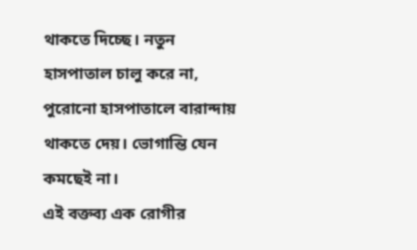থাকতে দিচ্ছে। নতুন হাসপাতাল চালু করে না, পুরোনো হাসপাতালে বারান্দায় থাকতে দেয়। ভোগান্তি যেন কমছেই না।
এই বক্তব্য এক রোগীর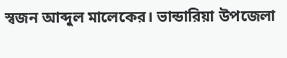স্বজন আব্দুল মালেকের। ভান্ডারিয়া উপজেলা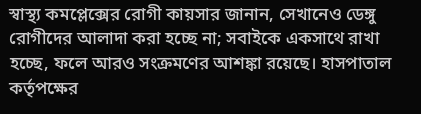স্বাস্থ্য কমপ্লেক্সের রোগী কায়সার জানান, সেখানেও ডেঙ্গু রোগীদের আলাদা করা হচ্ছে না; সবাইকে একসাথে রাখা হচ্ছে, ফলে আরও সংক্রমণের আশঙ্কা রয়েছে। হাসপাতাল কর্তৃপক্ষের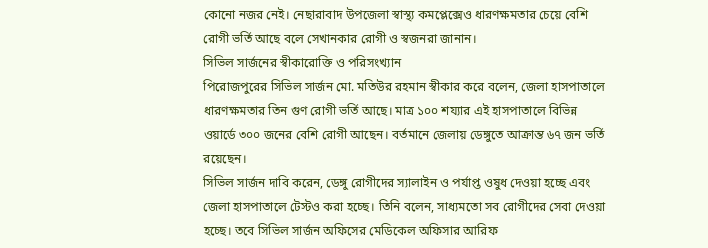কোনো নজর নেই। নেছারাবাদ উপজেলা স্বাস্থ্য কমপ্লেক্সেও ধারণক্ষমতার চেয়ে বেশি রোগী ভর্তি আছে বলে সেখানকার রোগী ও স্বজনরা জানান।
সিভিল সার্জনের স্বীকারোক্তি ও পরিসংখ্যান
পিরোজপুরের সিভিল সার্জন মো. মতিউর রহমান স্বীকার করে বলেন, জেলা হাসপাতালে ধারণক্ষমতার তিন গুণ রোগী ভর্তি আছে। মাত্র ১০০ শয্যার এই হাসপাতালে বিভিন্ন ওয়ার্ডে ৩০০ জনের বেশি রোগী আছেন। বর্তমানে জেলায় ডেঙ্গুতে আক্রান্ত ৬৭ জন ভর্তি রয়েছেন।
সিভিল সার্জন দাবি করেন, ডেঙ্গু রোগীদের স্যালাইন ও পর্যাপ্ত ওষুধ দেওয়া হচ্ছে এবং জেলা হাসপাতালে টেস্টও করা হচ্ছে। তিনি বলেন, সাধ্যমতো সব রোগীদের সেবা দেওয়া হচ্ছে। তবে সিভিল সার্জন অফিসের মেডিকেল অফিসার আরিফ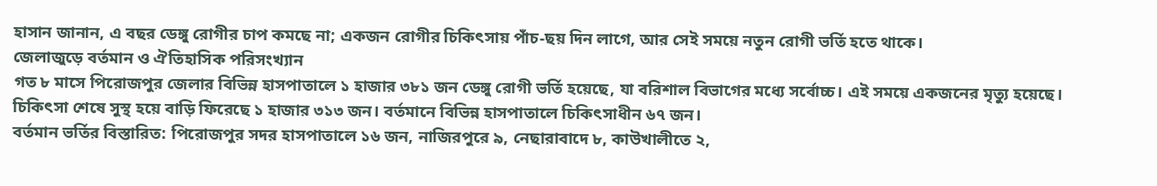হাসান জানান, এ বছর ডেঙ্গু রোগীর চাপ কমছে না; একজন রোগীর চিকিৎসায় পাঁচ-ছয় দিন লাগে, আর সেই সময়ে নতুন রোগী ভর্তি হতে থাকে।
জেলাজুড়ে বর্তমান ও ঐতিহাসিক পরিসংখ্যান
গত ৮ মাসে পিরোজপুর জেলার বিভিন্ন হাসপাতালে ১ হাজার ৩৮১ জন ডেঙ্গু রোগী ভর্তি হয়েছে, যা বরিশাল বিভাগের মধ্যে সর্বোচ্চ। এই সময়ে একজনের মৃত্যু হয়েছে। চিকিৎসা শেষে সুস্থ হয়ে বাড়ি ফিরেছে ১ হাজার ৩১৩ জন। বর্তমানে বিভিন্ন হাসপাতালে চিকিৎসাধীন ৬৭ জন।
বর্তমান ভর্তির বিস্তারিত: পিরোজপুর সদর হাসপাতালে ১৬ জন, নাজিরপুরে ৯, নেছারাবাদে ৮, কাউখালীতে ২,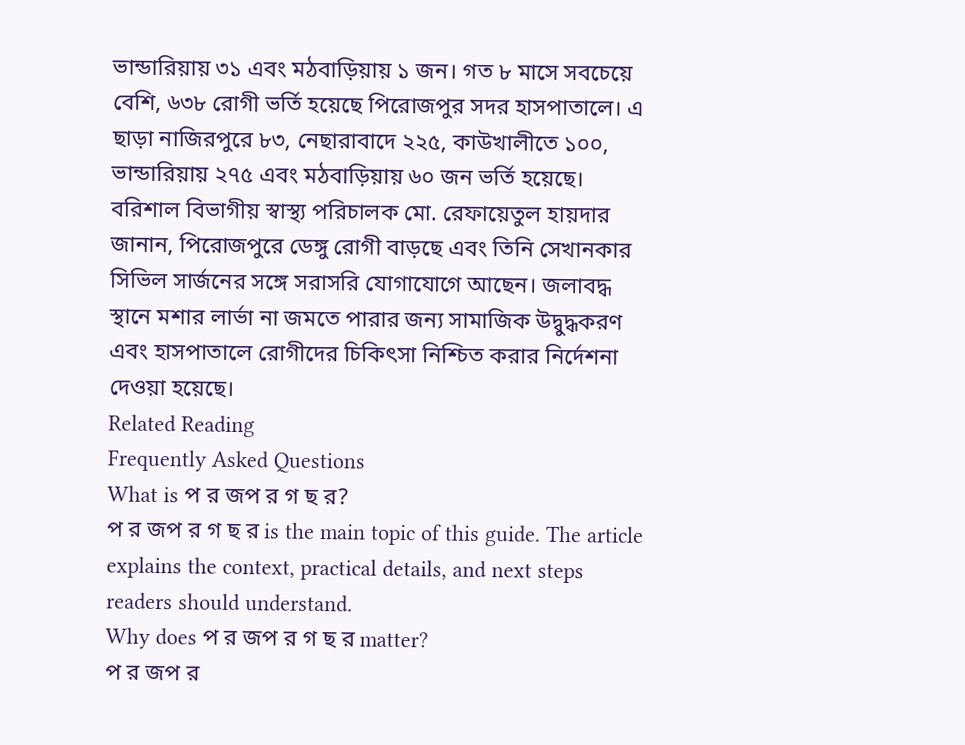ভান্ডারিয়ায় ৩১ এবং মঠবাড়িয়ায় ১ জন। গত ৮ মাসে সবচেয়ে বেশি, ৬৩৮ রোগী ভর্তি হয়েছে পিরোজপুর সদর হাসপাতালে। এ ছাড়া নাজিরপুরে ৮৩, নেছারাবাদে ২২৫, কাউখালীতে ১০০, ভান্ডারিয়ায় ২৭৫ এবং মঠবাড়িয়ায় ৬০ জন ভর্তি হয়েছে।
বরিশাল বিভাগীয় স্বাস্থ্য পরিচালক মো. রেফায়েতুল হায়দার জানান, পিরোজপুরে ডেঙ্গু রোগী বাড়ছে এবং তিনি সেখানকার সিভিল সার্জনের সঙ্গে সরাসরি যোগাযোগে আছেন। জলাবদ্ধ স্থানে মশার লার্ভা না জমতে পারার জন্য সামাজিক উদ্বুদ্ধকরণ এবং হাসপাতালে রোগীদের চিকিৎসা নিশ্চিত করার নির্দেশনা দেওয়া হয়েছে।
Related Reading
Frequently Asked Questions
What is প র জপ র গ ছ র?
প র জপ র গ ছ র is the main topic of this guide. The article explains the context, practical details, and next steps readers should understand.
Why does প র জপ র গ ছ র matter?
প র জপ র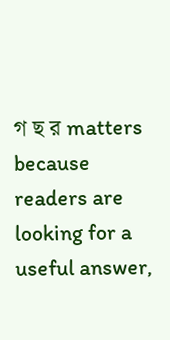গ ছ র matters because readers are looking for a useful answer,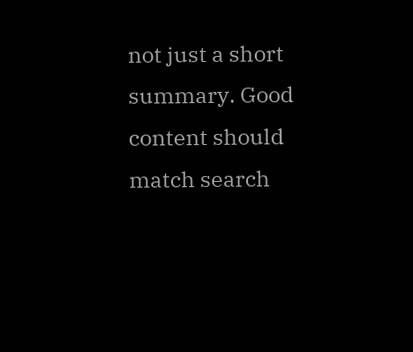not just a short summary. Good content should match search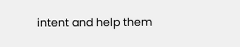intent and help them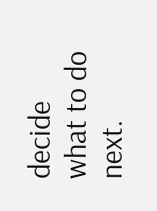decide what to do next.